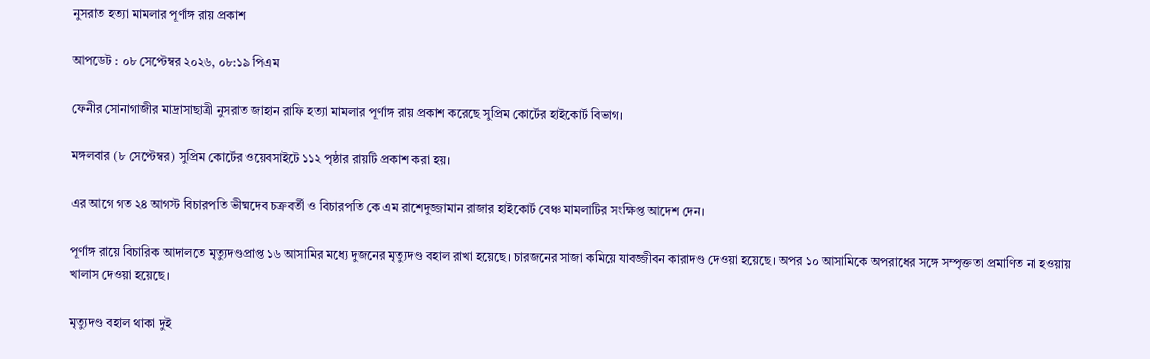নুসরাত হত্যা মামলার পূর্ণাঙ্গ রায় প্রকাশ

আপডেট : ০৮ সেপ্টেম্বর ২০২৬, ০৮:১৯ পিএম

ফেনীর সোনাগাজীর মাদ্রাসাছাত্রী নুসরাত জাহান রাফি হত্যা মামলার পূর্ণাঙ্গ রায় প্রকাশ করেছে সুপ্রিম কোর্টের হাইকোর্ট বিভাগ।

মঙ্গলবার (৮ সেপ্টেম্বর) সুপ্রিম কোর্টের ওয়েবসাইটে ১১২ পৃষ্ঠার রায়টি প্রকাশ করা হয়।

এর আগে গত ২৪ আগস্ট বিচারপতি ভীষ্মদেব চক্রবর্তী ও বিচারপতি কে এম রাশেদুজ্জামান রাজার হাইকোর্ট বেঞ্চ মামলাটির সংক্ষিপ্ত আদেশ দেন।

পূর্ণাঙ্গ রায়ে বিচারিক আদালতে মৃত্যুদণ্ডপ্রাপ্ত ১৬ আসামির মধ্যে দুজনের মৃত্যুদণ্ড বহাল রাখা হয়েছে। চারজনের সাজা কমিয়ে যাবজ্জীবন কারাদণ্ড দেওয়া হয়েছে। অপর ১০ আসামিকে অপরাধের সঙ্গে সম্পৃক্ততা প্রমাণিত না হওয়ায় খালাস দেওয়া হয়েছে।

মৃত্যুদণ্ড বহাল থাকা দুই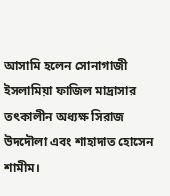আসামি হলেন সোনাগাজী ইসলামিয়া ফাজিল মাদ্রাসার তৎকালীন অধ্যক্ষ সিরাজ উদদৌলা এবং শাহাদাত হোসেন শামীম।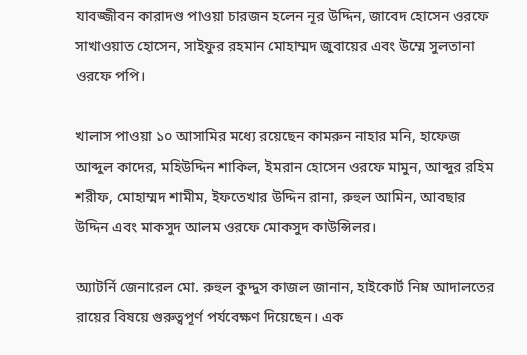যাবজ্জীবন কারাদণ্ড পাওয়া চারজন হলেন নূর উদ্দিন, জাবেদ হোসেন ওরফে সাখাওয়াত হোসেন, সাইফুর রহমান মোহাম্মদ জুবায়ের এবং উম্মে সুলতানা ওরফে পপি।

খালাস পাওয়া ১০ আসামির মধ্যে রয়েছেন কামরুন নাহার মনি, হাফেজ আব্দুল কাদের, মহিউদ্দিন শাকিল, ইমরান হোসেন ওরফে মামুন, আব্দুর রহিম শরীফ, মোহাম্মদ শামীম, ইফতেখার উদ্দিন রানা, রুহুল আমিন, আবছার উদ্দিন এবং মাকসুদ আলম ওরফে মোকসুদ কাউন্সিলর।

অ্যাটর্নি জেনারেল মো. রুহুল কুদ্দুস কাজল জানান, হাইকোর্ট নিম্ন আদালতের রায়ের বিষয়ে গুরুত্বপূর্ণ পর্যবেক্ষণ দিয়েছেন। এক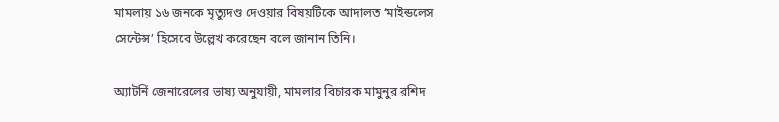মামলায় ১৬ জনকে মৃত্যুদণ্ড দেওয়ার বিষয়টিকে আদালত ‘মাইন্ডলেস সেন্টেন্স’ হিসেবে উল্লেখ করেছেন বলে জানান তিনি।

অ্যাটর্নি জেনারেলের ভাষ্য অনুযায়ী, মামলার বিচারক মামুনুর রশিদ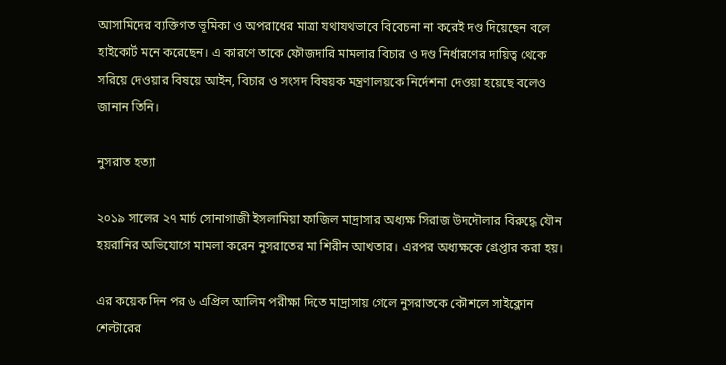আসামিদের ব্যক্তিগত ভূমিকা ও অপরাধের মাত্রা যথাযথভাবে বিবেচনা না করেই দণ্ড দিয়েছেন বলে হাইকোর্ট মনে করেছেন। এ কারণে তাকে ফৌজদারি মামলার বিচার ও দণ্ড নির্ধারণের দায়িত্ব থেকে সরিয়ে দেওয়ার বিষয়ে আইন, বিচার ও সংসদ বিষয়ক মন্ত্রণালয়কে নির্দেশনা দেওয়া হয়েছে বলেও জানান তিনি।

নুসরাত হত্যা

২০১৯ সালের ২৭ মার্চ সোনাগাজী ইসলামিয়া ফাজিল মাদ্রাসার অধ্যক্ষ সিরাজ উদদৌলার বিরুদ্ধে যৌন হয়রানির অভিযোগে মামলা করেন নুসরাতের মা শিরীন আখতার। এরপর অধ্যক্ষকে গ্রেপ্তার করা হয়।

এর কয়েক দিন পর ৬ এপ্রিল আলিম পরীক্ষা দিতে মাদ্রাসায় গেলে নুসরাতকে কৌশলে সাইক্লোন শেল্টারের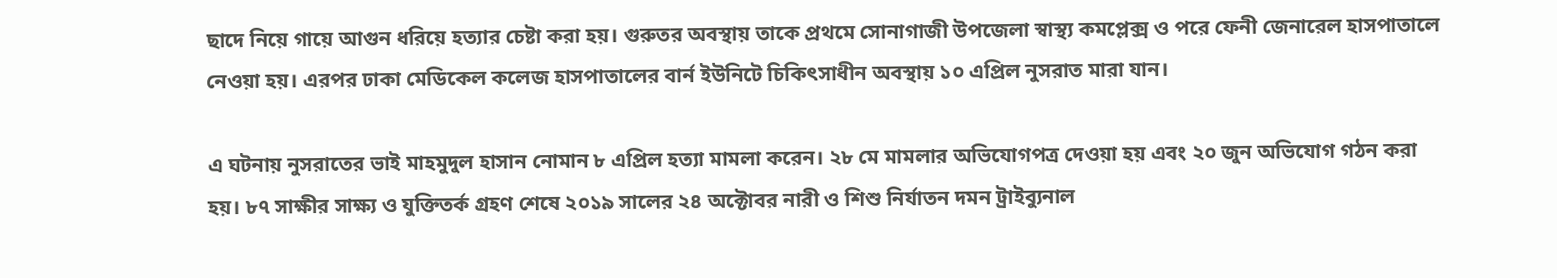ছাদে নিয়ে গায়ে আগুন ধরিয়ে হত্যার চেষ্টা করা হয়। গুরুতর অবস্থায় তাকে প্রথমে সোনাগাজী উপজেলা স্বাস্থ্য কমপ্লেক্স ও পরে ফেনী জেনারেল হাসপাতালে নেওয়া হয়। এরপর ঢাকা মেডিকেল কলেজ হাসপাতালের বার্ন ইউনিটে চিকিৎসাধীন অবস্থায় ১০ এপ্রিল নুসরাত মারা যান।

এ ঘটনায় নুসরাতের ভাই মাহমুদুল হাসান নোমান ৮ এপ্রিল হত্যা মামলা করেন। ২৮ মে মামলার অভিযোগপত্র দেওয়া হয় এবং ২০ জুন অভিযোগ গঠন করা হয়। ৮৭ সাক্ষীর সাক্ষ্য ও যুক্তিতর্ক গ্রহণ শেষে ২০১৯ সালের ২৪ অক্টোবর নারী ও শিশু নির্যাতন দমন ট্রাইব্যুনাল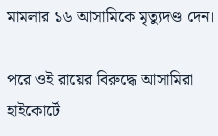মামলার ১৬ আসামিকে মৃত্যুদণ্ড দেন।

পরে ওই রায়ের বিরুদ্ধে আসামিরা হাইকোর্টে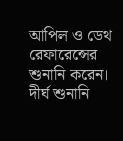আপিল ও ডেথ রেফারেন্সের শুনানি করেন। দীর্ঘ শুনানি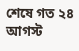শেষে গত ২৪ আগস্ট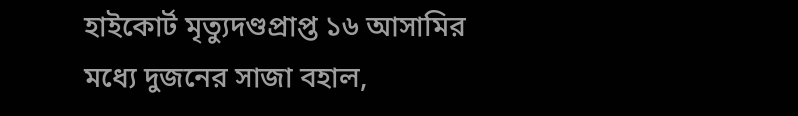হাইকোর্ট মৃত্যুদণ্ডপ্রাপ্ত ১৬ আসামির মধ্যে দুজনের সাজা বহাল,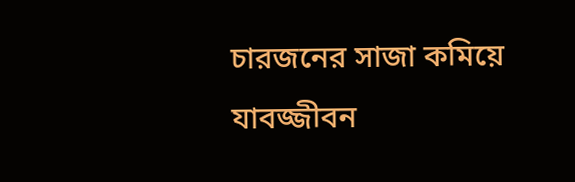চারজনের সাজা কমিয়ে যাবজ্জীবন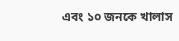এবং ১০ জনকে খালাস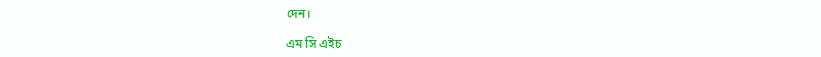দেন।

এম সি এইচ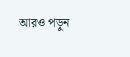আরও পড়ুন